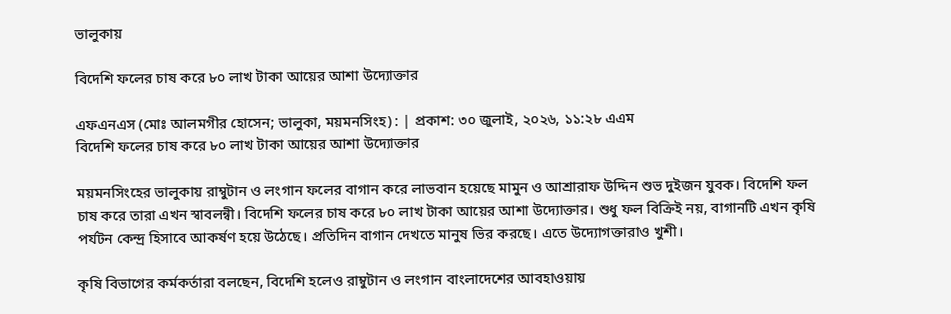ভালুকায়

বিদেশি ফলের চাষ করে ৮০ লাখ টাকা আয়ের আশা উদ্যোক্তার

এফএনএস (মোঃ আলমগীর হোসেন; ভালুকা, ময়মনসিংহ) : | প্রকাশ: ৩০ জুলাই, ২০২৬, ১১:২৮ এএম
বিদেশি ফলের চাষ করে ৮০ লাখ টাকা আয়ের আশা উদ্যোক্তার

ময়মনসিংহের ভালুকায় রাম্বুটান ও লংগান ফলের বাগান করে লাভবান হয়েছে মামুন ও আশ্রারাফ উদ্দিন শুভ দুইজন যুবক। বিদেশি ফল চাষ করে তারা এখন স্বাবলন্বী। বিদেশি ফলের চাষ করে ৮০ লাখ টাকা আয়ের আশা উদ্যোক্তার। শুধু ফল বিক্রিই নয়, বাগানটি এখন কৃষি পর্যটন কেন্দ্র হিসাবে আকর্ষণ হয়ে উঠেছে। প্রতিদিন বাগান দেখতে মানুষ ভির করছে। এতে উদ্যোগক্তারাও খুশী।

কৃষি বিভাগের কর্মকর্তারা বলছেন, বিদেশি হলেও রাম্বুটান ও লংগান বাংলাদেশের আবহাওয়ায়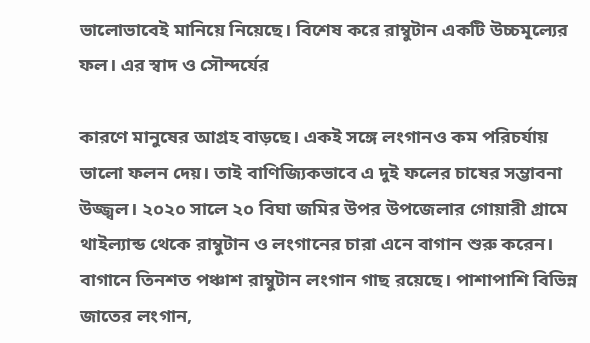ভালোভাবেই মানিয়ে নিয়েছে। বিশেষ করে রাম্বুটান একটি উচ্চমূল্যের ফল। এর স্বাদ ও সৌন্দর্যের

কারণে মানুষের আগ্রহ বাড়ছে। একই সঙ্গে লংগানও কম পরিচর্যায় ভালো ফলন দেয়। তাই বাণিজ্যিকভাবে এ দুই ফলের চাষের সম্ভাবনা উজ্জ্বল। ২০২০ সালে ২০ বিঘা জমির উপর উপজেলার গোয়ারী গ্রামে থাইল্যান্ড থেকে রাম্বুটান ও লংগানের চারা এনে বাগান শুরু করেন। বাগানে তিনশত পঞ্চাশ রাম্বুটান লংগান গাছ রয়েছে। পাশাপাশি বিভিন্ন জাতের লংগান,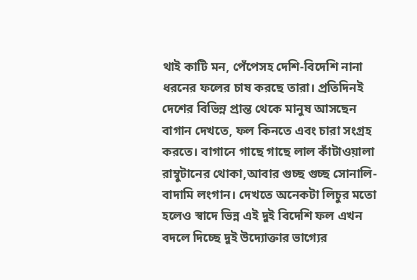থাই কাটি মন, পেঁপেসহ দেশি-বিদেশি নানা ধরনের ফলের চাষ করছে তারা। প্রতিদিনই দেশের বিভিন্ন প্রান্ত থেকে মানুষ আসছেন বাগান দেখতে, ফল কিনতে এবং চারা সংগ্রহ করতে। বাগানে গাছে গাছে লাল কাঁটাওয়ালা রাম্বুটানের থোকা,আবার গুচ্ছ গুচ্ছ সোনালি-বাদামি লংগান। দেখতে অনেকটা লিচুর মতো হলেও স্বাদে ভিন্ন এই দুই বিদেশি ফল এখন বদলে দিচ্ছে দুই উদ্যোক্তার ভাগ্যের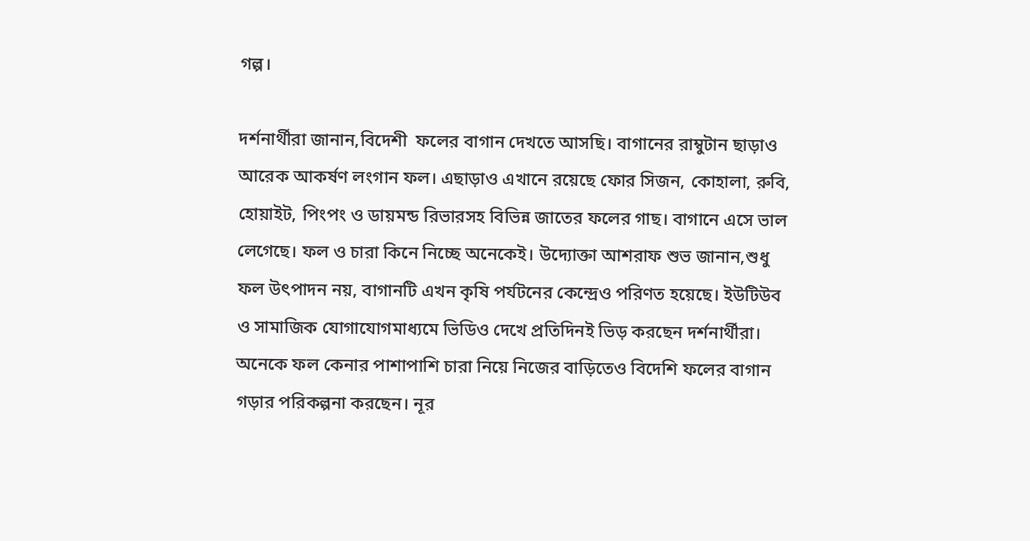গল্প।

দর্শনার্থীরা জানান,বিদেশী  ফলের বাগান দেখতে আসছি। বাগানের রাম্বুটান ছাড়াও আরেক আকর্ষণ লংগান ফল। এছাড়াও এখানে রয়েছে ফোর সিজন, কোহালা, রুবি, হোয়াইট, পিংপং ও ডায়মন্ড রিভারসহ বিভিন্ন জাতের ফলের গাছ। বাগানে এসে ভাল লেগেছে। ফল ও চারা কিনে নিচ্ছে অনেকেই। উদ্যোক্তা আশরাফ শুভ জানান,শুধু ফল উৎপাদন নয়, বাগানটি এখন কৃষি পর্যটনের কেন্দ্রেও পরিণত হয়েছে। ইউটিউব ও সামাজিক যোগাযোগমাধ্যমে ভিডিও দেখে প্রতিদিনই ভিড় করছেন দর্শনার্থীরা। অনেকে ফল কেনার পাশাপাশি চারা নিয়ে নিজের বাড়িতেও বিদেশি ফলের বাগান গড়ার পরিকল্পনা করছেন। নূর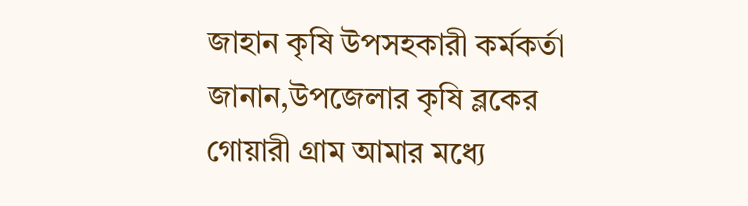জাহান কৃষি উপসহকারী কর্মকর্তা জানান,উপজেলার কৃষি ব্লকের গোয়ারী গ্রাম আমার মধ্যে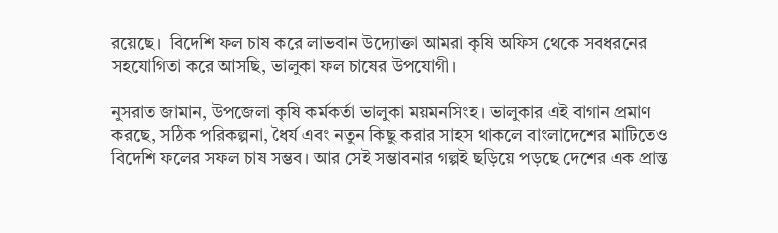রয়েছে।  বিদেশি ফল চাষ করে লাভবান উদ্যোক্তা আমরা কৃষি অফিস থেকে সবধরনের সহযোগিতা করে আসছি, ভালুকা ফল চাষের উপযোগী।

নুসরাত জামান, উপজেলা কৃষি কর্মকর্তা ভালুকা ময়মনসিংহ। ভালুকার এই বাগান প্রমাণ করছে, সঠিক পরিকল্পনা, ধৈর্য এবং নতুন কিছু করার সাহস থাকলে বাংলাদেশের মাটিতেও বিদেশি ফলের সফল চাষ সম্ভব। আর সেই সম্ভাবনার গল্পই ছড়িয়ে পড়ছে দেশের এক প্রান্ত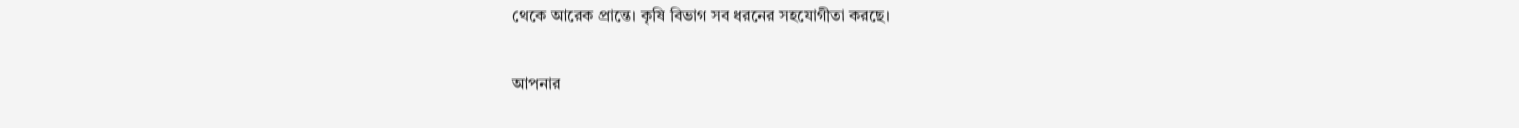থেকে আরেক প্রান্তে। কৃষি বিভাগ সব ধরনের সহযোগীতা করছে।

আপনার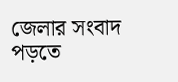জেলার সংবাদ পড়তে